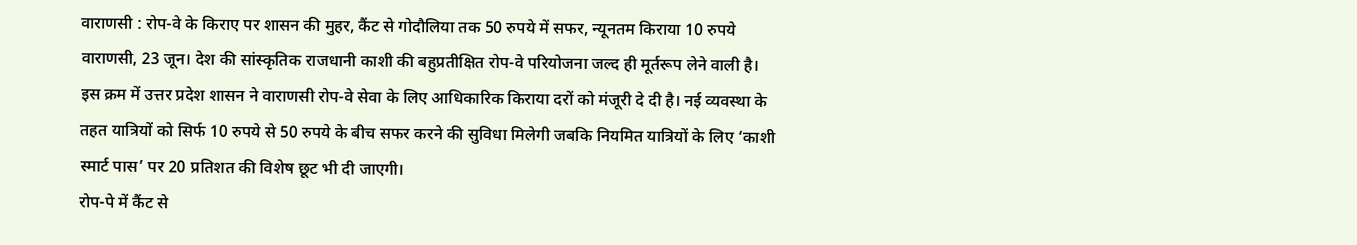वाराणसी : रोप-वे के किराए पर शासन की मुहर, कैंट से गोदौलिया तक 50 रुपये में सफर, न्यूनतम किराया 10 रुपये
वाराणसी, 23 जून। देश की सांस्कृतिक राजधानी काशी की बहुप्रतीक्षित रोप-वे परियोजना जल्द ही मूर्तरूप लेने वाली है। इस क्रम में उत्तर प्रदेश शासन ने वाराणसी रोप-वे सेवा के लिए आधिकारिक किराया दरों को मंजूरी दे दी है। नई व्यवस्था के तहत यात्रियों को सिर्फ 10 रुपये से 50 रुपये के बीच सफर करने की सुविधा मिलेगी जबकि नियमित यात्रियों के लिए ‘काशी स्मार्ट पास’ पर 20 प्रतिशत की विशेष छूट भी दी जाएगी।
रोप-पे में कैंट से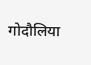गोदौलिया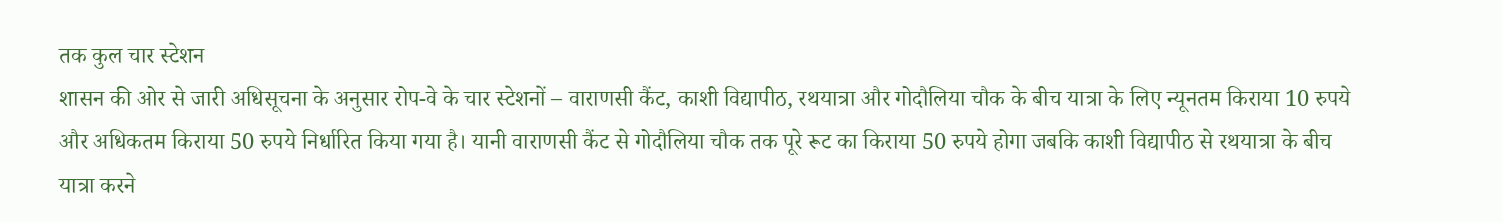तक कुल चार स्टेशन
शासन की ओर से जारी अधिसूचना के अनुसार रोप-वे के चार स्टेशनों – वाराणसी कैंट, काशी विद्यापीठ, रथयात्रा और गोदौलिया चौक के बीच यात्रा के लिए न्यूनतम किराया 10 रुपये और अधिकतम किराया 50 रुपये निर्धारित किया गया है। यानी वाराणसी कैंट से गोदौलिया चौक तक पूरे रूट का किराया 50 रुपये होगा जबकि काशी विद्यापीठ से रथयात्रा के बीच यात्रा करने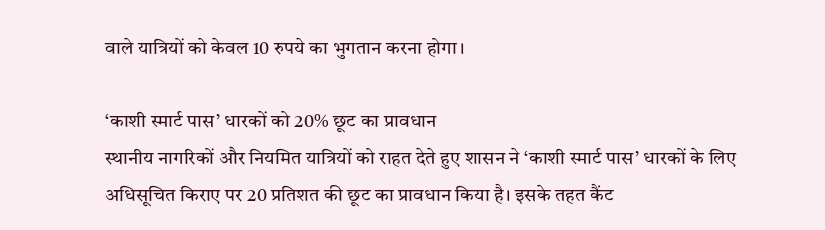वाले यात्रियों को केवल 10 रुपये का भुगतान करना होगा।

‘काशी स्मार्ट पास’ धारकों को 20% छूट का प्रावधान
स्थानीय नागरिकों और नियमित यात्रियों को राहत देते हुए शासन ने ‘काशी स्मार्ट पास’ धारकों के लिए अधिसूचित किराए पर 20 प्रतिशत की छूट का प्रावधान किया है। इसके तहत कैंट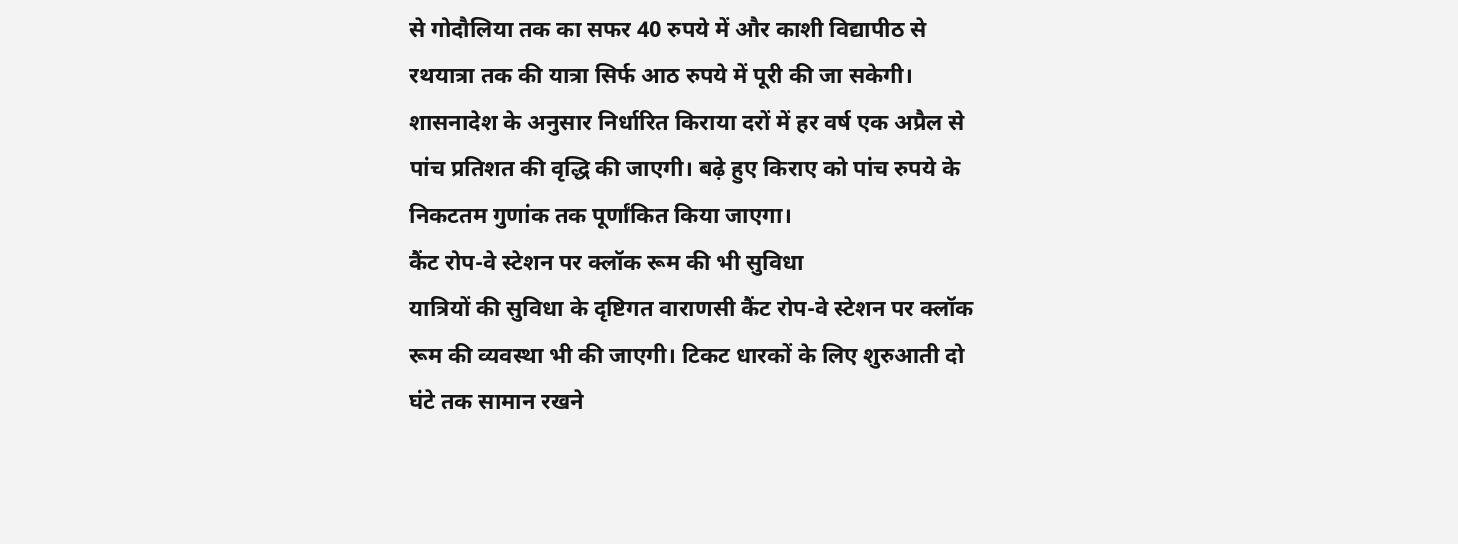से गोदौलिया तक का सफर 40 रुपये में और काशी विद्यापीठ से रथयात्रा तक की यात्रा सिर्फ आठ रुपये में पूरी की जा सकेगी। शासनादेश के अनुसार निर्धारित किराया दरों में हर वर्ष एक अप्रैल से पांच प्रतिशत की वृद्धि की जाएगी। बढ़े हुए किराए को पांच रुपये के निकटतम गुणांक तक पूर्णांकित किया जाएगा।
कैंट रोप-वे स्टेशन पर क्लॉक रूम की भी सुविधा
यात्रियों की सुविधा के दृष्टिगत वाराणसी कैंट रोप-वे स्टेशन पर क्लॉक रूम की व्यवस्था भी की जाएगी। टिकट धारकों के लिए शुरुआती दो घंटे तक सामान रखने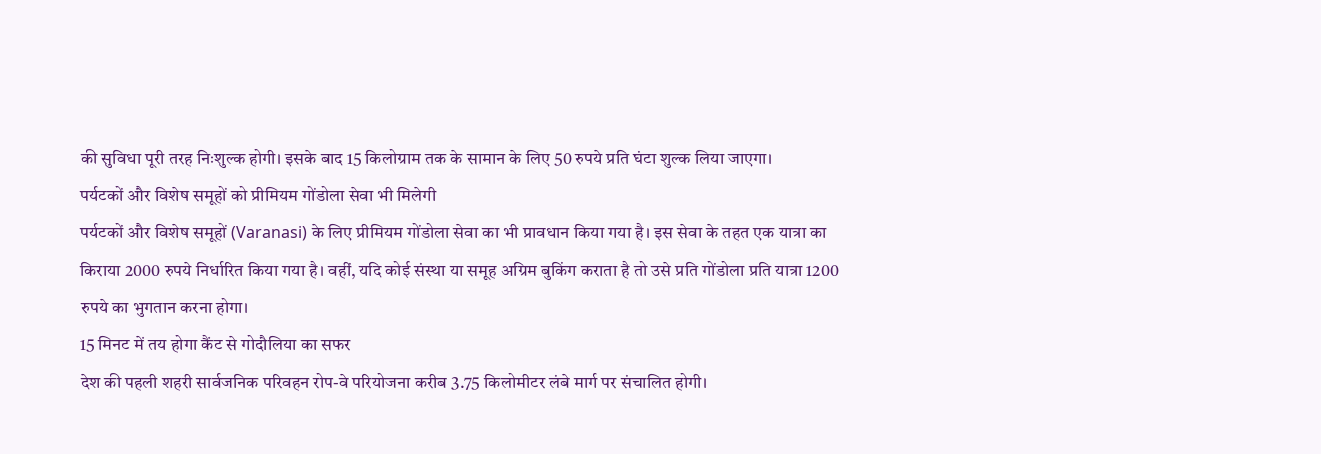की सुविधा पूरी तरह निःशुल्क होगी। इसके बाद 15 किलोग्राम तक के सामान के लिए 50 रुपये प्रति घंटा शुल्क लिया जाएगा।
पर्यटकों और विशेष समूहों को प्रीमियम गोंडोला सेवा भी मिलेगी
पर्यटकों और विशेष समूहों (Varanasi) के लिए प्रीमियम गोंडोला सेवा का भी प्रावधान किया गया है। इस सेवा के तहत एक यात्रा का किराया 2000 रुपये निर्धारित किया गया है। वहीं, यदि कोई संस्था या समूह अग्रिम बुकिंग कराता है तो उसे प्रति गोंडोला प्रति यात्रा 1200 रुपये का भुगतान करना होगा।
15 मिनट में तय होगा कैंट से गोदौलिया का सफर
देश की पहली शहरी सार्वजनिक परिवहन रोप-वे परियोजना करीब 3.75 किलोमीटर लंबे मार्ग पर संचालित होगी।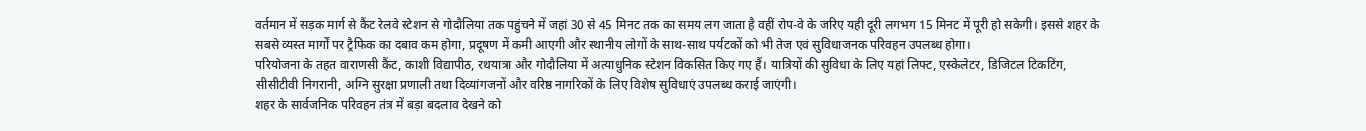वर्तमान में सड़क मार्ग से कैंट रेलवे स्टेशन से गोदौलिया तक पहुंचने में जहां 30 से 45 मिनट तक का समय लग जाता है वहीं रोप-वे के जरिए यही दूरी लगभग 15 मिनट में पूरी हो सकेगी। इससे शहर के सबसे व्यस्त मार्गों पर ट्रैफिक का दबाव कम होगा, प्रदूषण में कमी आएगी और स्थानीय लोगों के साथ-साथ पर्यटकों को भी तेज एवं सुविधाजनक परिवहन उपलब्ध होगा।
परियोजना के तहत वाराणसी कैंट, काशी विद्यापीठ, रथयात्रा और गोदौलिया में अत्याधुनिक स्टेशन विकसित किए गए हैं। यात्रियों की सुविधा के लिए यहां लिफ्ट, एस्केलेटर, डिजिटल टिकटिंग, सीसीटीवी निगरानी, अग्नि सुरक्षा प्रणाली तथा दिव्यांगजनों और वरिष्ठ नागरिकों के लिए विशेष सुविधाएं उपलब्ध कराई जाएंगी।
शहर के सार्वजनिक परिवहन तंत्र में बड़ा बदलाव देखने को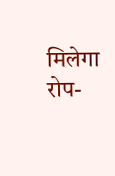मिलेगा
रोप-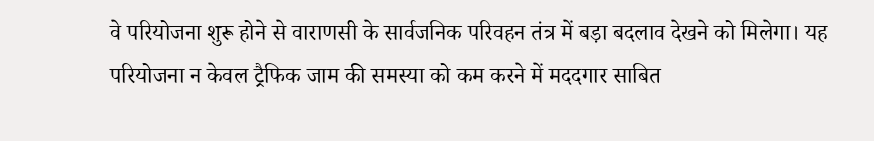वे परियोजना शुरू होने से वाराणसी के सार्वजनिक परिवहन तंत्र में बड़ा बदलाव देखने को मिलेगा। यह परियोजना न केवल ट्रैफिक जाम की समस्या को कम करने में मददगार साबित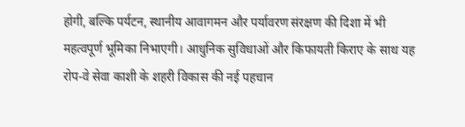होगी, बल्कि पर्यटन, स्थानीय आवागमन और पर्यावरण संरक्षण की दिशा में भी महत्वपूर्ण भूमिका निभाएगी। आधुनिक सुविधाओं और किफायती किराए के साथ यह रोप-वे सेवा काशी के शहरी विकास की नई पहचान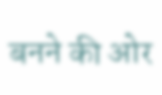बनने की ओर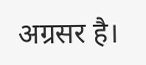अग्रसर है।